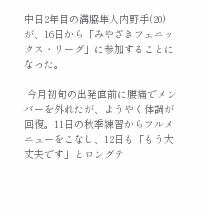中日2年目の溝脇隼人内野手(20)が、16日から「みやざきフェニックス・リーグ」に参加することになった。

 今月初旬の出発直前に腰痛でメンバーを外れたが、ようやく体調が回復。11日の秋季練習からフルメニューをこなし、12日も「もう大丈夫です」とロングテ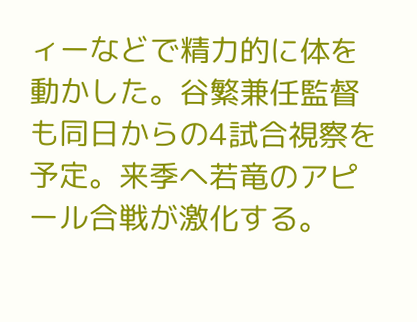ィーなどで精力的に体を動かした。谷繁兼任監督も同日からの4試合視察を予定。来季へ若竜のアピール合戦が激化する。